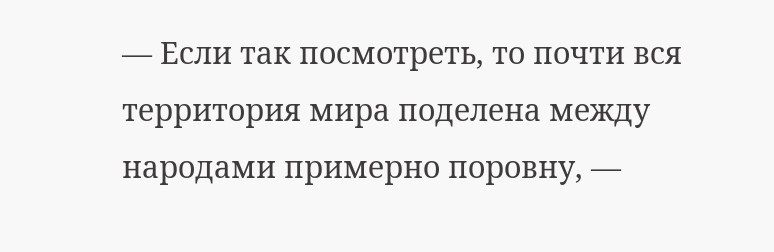— Если так посмотреть, то почти вся территория мира поделена между народами примерно поровну, —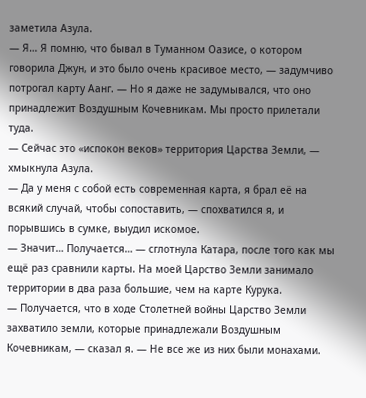заметила Азула.
— Я… Я помню, что бывал в Туманном Оазисе, о котором говорила Джун, и это было очень красивое место, — задумчиво потрогал карту Аанг. — Но я даже не задумывался, что оно принадлежит Воздушным Кочевникам. Мы просто прилетали туда.
— Сейчас это «испокон веков» территория Царства Земли, — хмыкнула Азула.
— Да у меня с собой есть современная карта, я брал её на всякий случай, чтобы сопоставить, — спохватился я, и порывшись в сумке, выудил искомое.
— Значит… Получается… — сглотнула Катара, после того как мы ещё раз сравнили карты. На моей Царство Земли занимало территории в два раза большие, чем на карте Курука.
— Получается, что в ходе Столетней войны Царство Земли захватило земли, которые принадлежали Воздушным Кочевникам, — сказал я. — Не все же из них были монахами.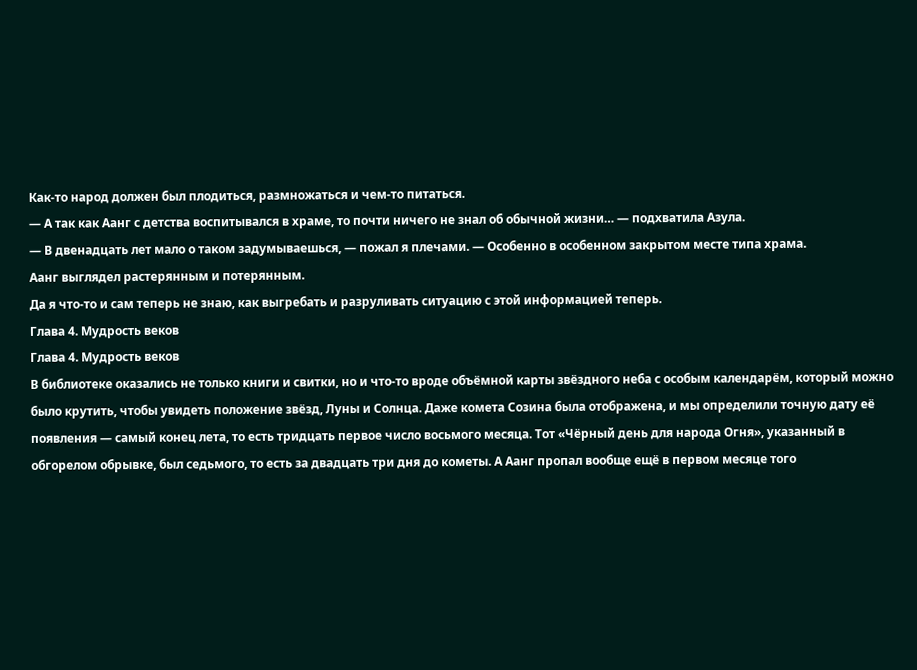Как-то народ должен был плодиться, размножаться и чем-то питаться.
— А так как Аанг с детства воспитывался в храме, то почти ничего не знал об обычной жизни… — подхватила Азула.
— В двенадцать лет мало о таком задумываешься, — пожал я плечами. — Особенно в особенном закрытом месте типа храма.
Аанг выглядел растерянным и потерянным.
Да я что-то и сам теперь не знаю, как выгребать и разруливать ситуацию с этой информацией теперь.
Глава 4. Мудрость веков
Глава 4. Мудрость веков
В библиотеке оказались не только книги и свитки, но и что-то вроде объёмной карты звёздного неба с особым календарём, который можно было крутить, чтобы увидеть положение звёзд, Луны и Солнца. Даже комета Созина была отображена, и мы определили точную дату её появления — самый конец лета, то есть тридцать первое число восьмого месяца. Тот «Чёрный день для народа Огня», указанный в обгорелом обрывке, был седьмого, то есть за двадцать три дня до кометы. А Аанг пропал вообще ещё в первом месяце того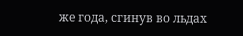же года, сгинув во льдах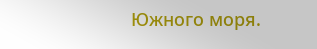Южного моря.